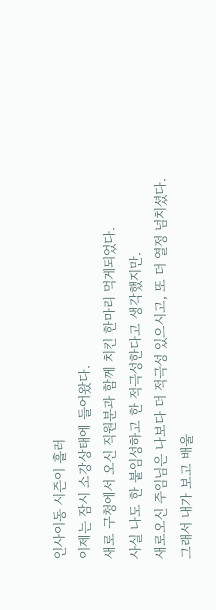인사이동 시즌이 흘러
이제는 잠시 소강상태에 들어왔다.
새로 구청에서 오신 직원분과 함께 치킨 한마리 먹게되었다.
사실 나도 한 붙임성하고 한 적극성한다고 생각했지만.
새로오신 주임님은 나보다 더 적극성 있으시고, 또 더 열정 넘치셨다.
그래서 내가 보고 배울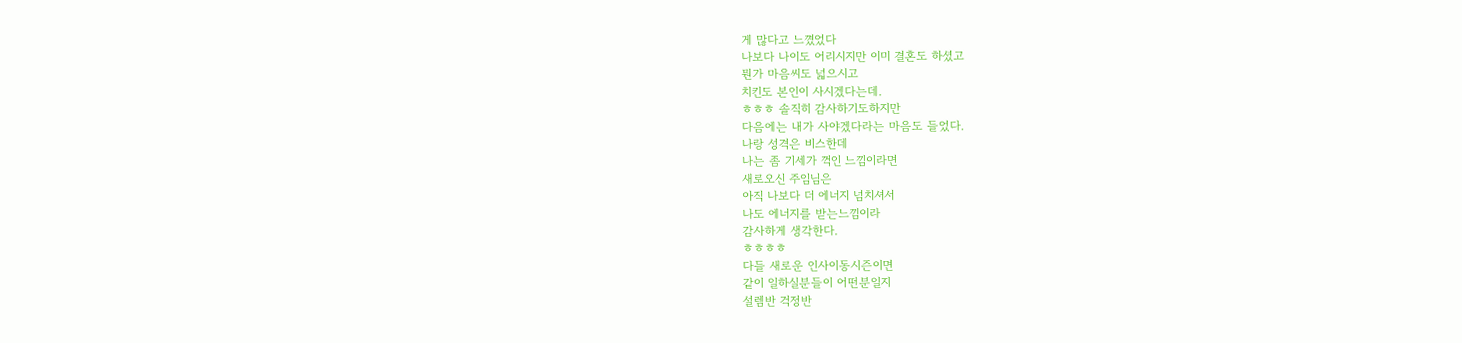게 많다고 느꼈었다
나보다 나이도 어리시지만 이미 결혼도 하셨고
뭔가 마음씨도 넓으시고
치킨도 본인이 사시겠다는데.
ㅎㅎㅎ 솔직히 감사하기도하지만
다음에는 내가 사야겠다라는 마음도 들었다.
나랑 성격은 비스한데
나는 좀 기세가 꺽인 느낌이라면
새로오신 주임님은
아직 나보다 더 에너지 넘치셔서
나도 에너지를 받는느낌이라
감사하게 생각한다.
ㅎㅎㅎㅎ
다들 새로운 인사이동시즌이면
같이 일하실분들이 어떤분일지
설렘반 걱정반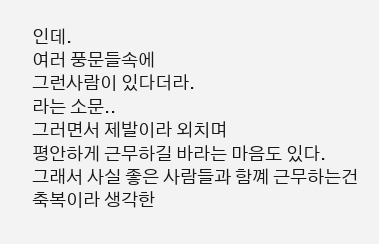인데.
여러 풍문들속에
그런사람이 있다더라.
라는 소문..
그러면서 제발이라 외치며
평안하게 근무하길 바라는 마음도 있다.
그래서 사실 좋은 사람들과 함꼐 근무하는건
축복이라 생각한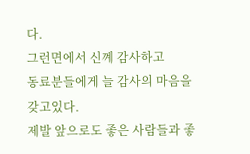다.
그런면에서 신꼐 감사하고
동료분들에게 늘 감사의 마음을 갖고있다.
제발 앞으로도 좋은 사람들과 좋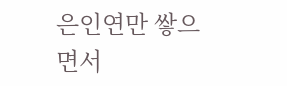은인연만 쌓으면서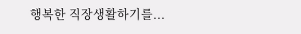행복한 직장생활하기를...